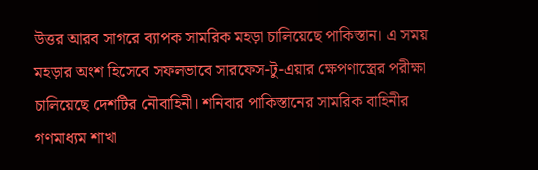উত্তর আরব সাগরে ব্যাপক সামরিক মহড়া চালিয়েছে পাকিস্তান। এ সময় মহড়ার অংশ হিসেবে সফলভাবে সারফেস-টু-এয়ার ক্ষেপণাস্ত্রের পরীক্ষা চালিয়েছে দেশটির নৌবাহিনী। শনিবার পাকিস্তানের সামরিক বাহিনীর গণমাধ্যম শাখা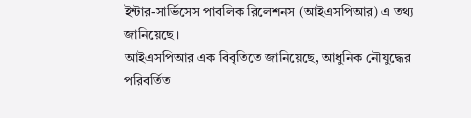ইন্টার-সার্ভিসেস পাবলিক রিলেশনস (আইএসপিআর) এ তথ্য জানিয়েছে।
আইএসপিআর এক বিবৃতিতে জানিয়েছে, আধুনিক নৌযুদ্ধের পরিবর্তিত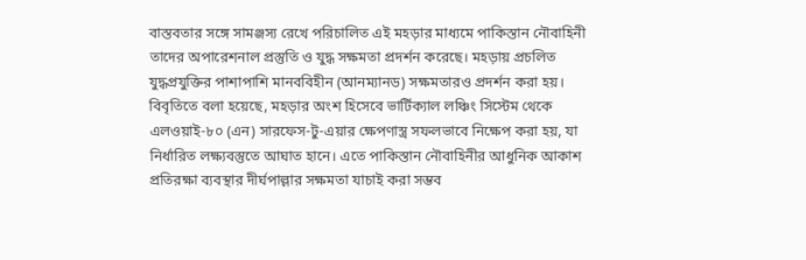বাস্তবতার সঙ্গে সামঞ্জস্য রেখে পরিচালিত এই মহড়ার মাধ্যমে পাকিস্তান নৌবাহিনী তাদের অপারেশনাল প্রস্তুতি ও যুদ্ধ সক্ষমতা প্রদর্শন করেছে। মহড়ায় প্রচলিত যুদ্ধপ্রযুক্তির পাশাপাশি মানববিহীন (আনম্যানড) সক্ষমতারও প্রদর্শন করা হয়।
বিবৃতিতে বলা হয়েছে, মহড়ার অংশ হিসেবে ভার্টিক্যাল লঞ্চিং সিস্টেম থেকে এলওয়াই-৮০ (এন) সারফেস-টু-এয়ার ক্ষেপণাস্ত্র সফলভাবে নিক্ষেপ করা হয়, যা নির্ধারিত লক্ষ্যবস্তুতে আঘাত হানে। এতে পাকিস্তান নৌবাহিনীর আধুনিক আকাশ প্রতিরক্ষা ব্যবস্থার দীর্ঘপাল্লার সক্ষমতা যাচাই করা সম্ভব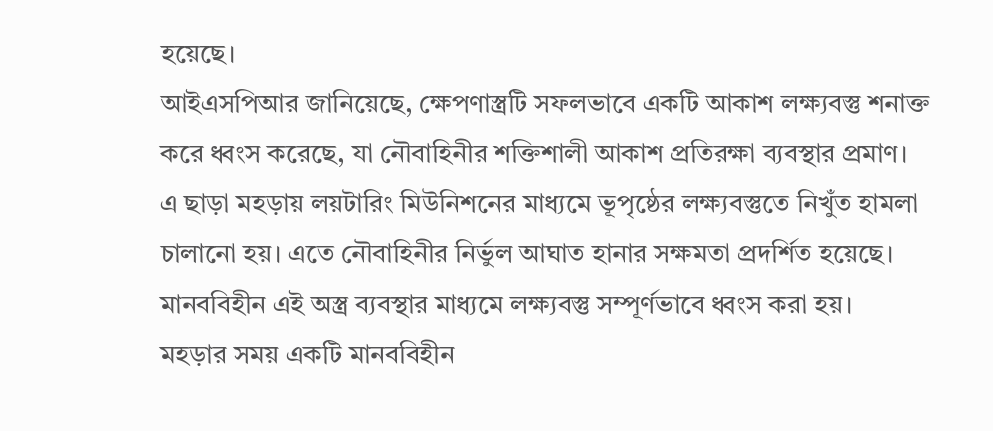হয়েছে।
আইএসপিআর জানিয়েছে, ক্ষেপণাস্ত্রটি সফলভাবে একটি আকাশ লক্ষ্যবস্তু শনাক্ত করে ধ্বংস করেছে, যা নৌবাহিনীর শক্তিশালী আকাশ প্রতিরক্ষা ব্যবস্থার প্রমাণ।
এ ছাড়া মহড়ায় লয়টারিং মিউনিশনের মাধ্যমে ভূপৃষ্ঠের লক্ষ্যবস্তুতে নিখুঁত হামলা চালানো হয়। এতে নৌবাহিনীর নির্ভুল আঘাত হানার সক্ষমতা প্রদর্শিত হয়েছে। মানববিহীন এই অস্ত্র ব্যবস্থার মাধ্যমে লক্ষ্যবস্তু সম্পূর্ণভাবে ধ্বংস করা হয়।
মহড়ার সময় একটি মানববিহীন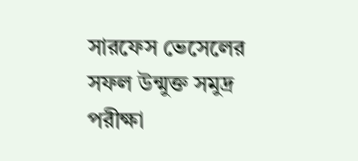সারফেস ভেসেলের সফল উন্মুক্ত সমুদ্র পরীক্ষা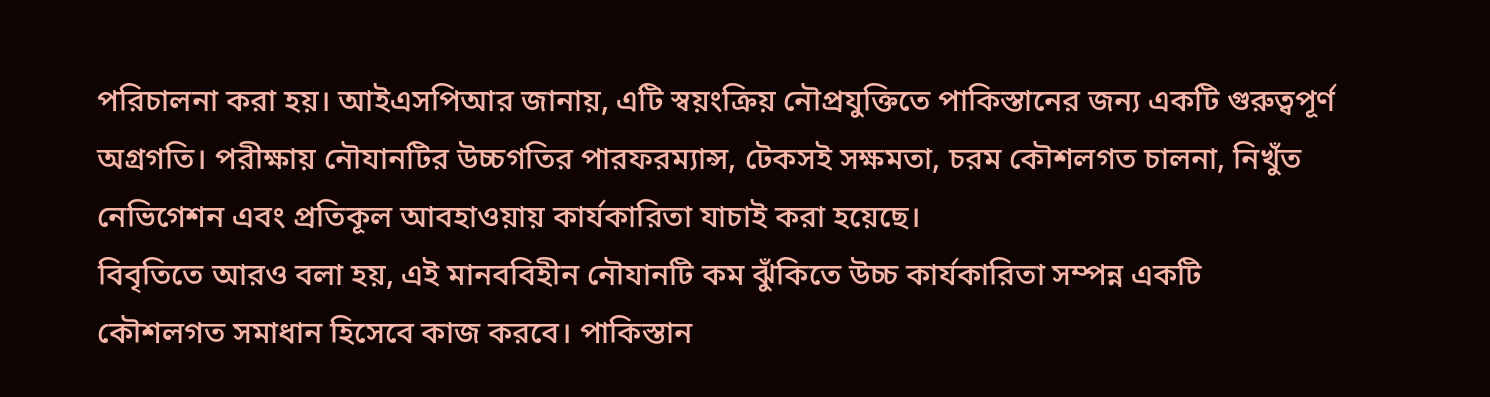পরিচালনা করা হয়। আইএসপিআর জানায়, এটি স্বয়ংক্রিয় নৌপ্রযুক্তিতে পাকিস্তানের জন্য একটি গুরুত্বপূর্ণ অগ্রগতি। পরীক্ষায় নৌযানটির উচ্চগতির পারফরম্যান্স, টেকসই সক্ষমতা, চরম কৌশলগত চালনা, নিখুঁত নেভিগেশন এবং প্রতিকূল আবহাওয়ায় কার্যকারিতা যাচাই করা হয়েছে।
বিবৃতিতে আরও বলা হয়, এই মানববিহীন নৌযানটি কম ঝুঁকিতে উচ্চ কার্যকারিতা সম্পন্ন একটি কৌশলগত সমাধান হিসেবে কাজ করবে। পাকিস্তান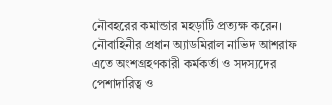নৌবহরের কমান্ডার মহড়াটি প্রত্যক্ষ করেন। নৌবাহিনীর প্রধান অ্যাডমিরাল নাভিদ আশরাফ এতে অংশগ্রহণকারী কর্মকর্তা ও সদস্যদের পেশাদারিত্ব ও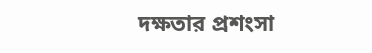দক্ষতার প্রশংসা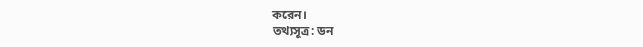করেন।
তথ্যসূত্র: ডন